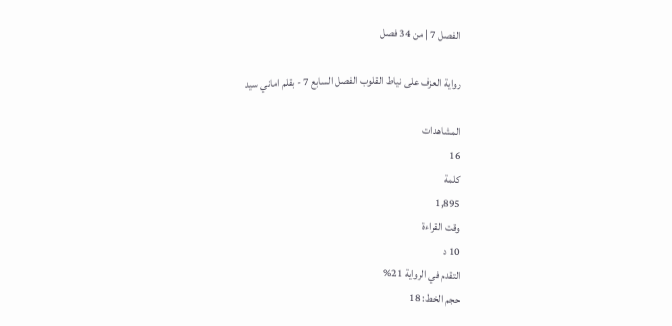الفصل 7 | من 34 فصل

رواية العزف على نياط القلوب الفصل السابع 7 - بقلم اماني سيد

المشاهدات
16
كلمة
1,895
وقت القراءة
10 د
التقدم في الرواية 21%
حجم الخط: 18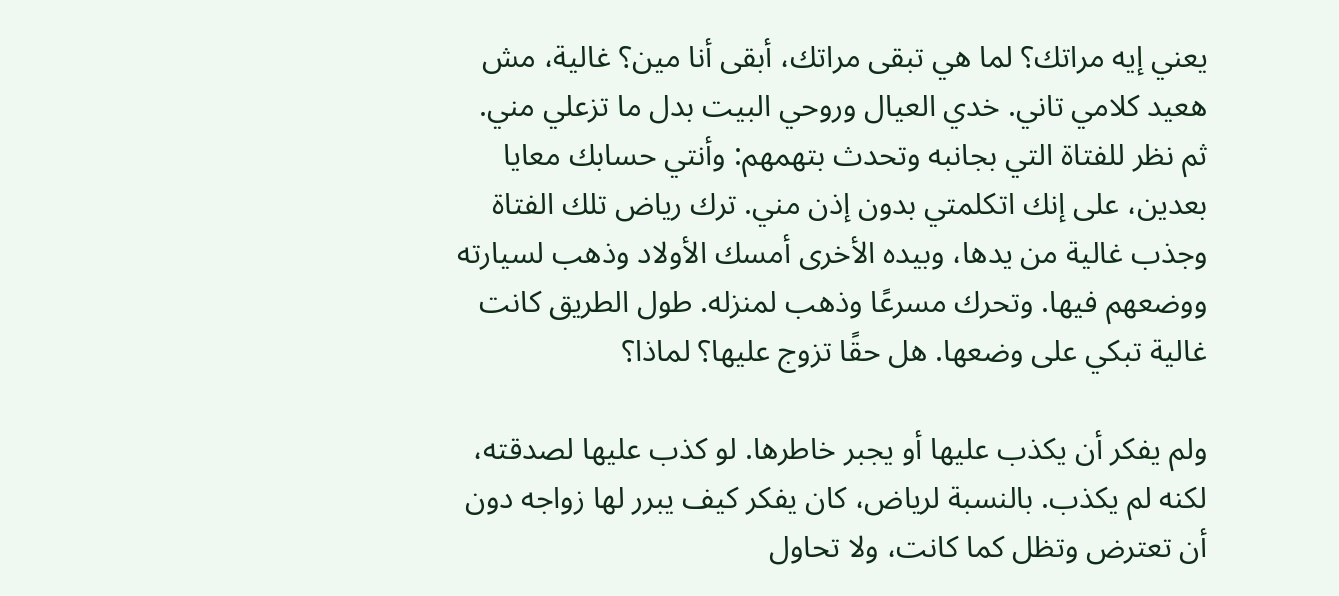يعني إيه مراتك؟ لما هي تبقى مراتك، أبقى أنا مين؟ غالية، مش هعيد كلامي تاني. خدي العيال وروحي البيت بدل ما تزعلي مني. ثم نظر للفتاة التي بجانبه وتحدث بتهمهم: وأنتي حسابك معايا بعدين، على إنك اتكلمتي بدون إذن مني. ترك رياض تلك الفتاة وجذب غالية من يدها، وبيده الأخرى أمسك الأولاد وذهب لسيارته ووضعهم فيها. وتحرك مسرعًا وذهب لمنزله. طول الطريق كانت غالية تبكي على وضعها. هل حقًا تزوج عليها؟ لماذا؟

ولم يفكر أن يكذب عليها أو يجبر خاطرها. لو كذب عليها لصدقته، لكنه لم يكذب. بالنسبة لرياض، كان يفكر كيف يبرر لها زواجه دون أن تعترض وتظل كما كانت، ولا تحاول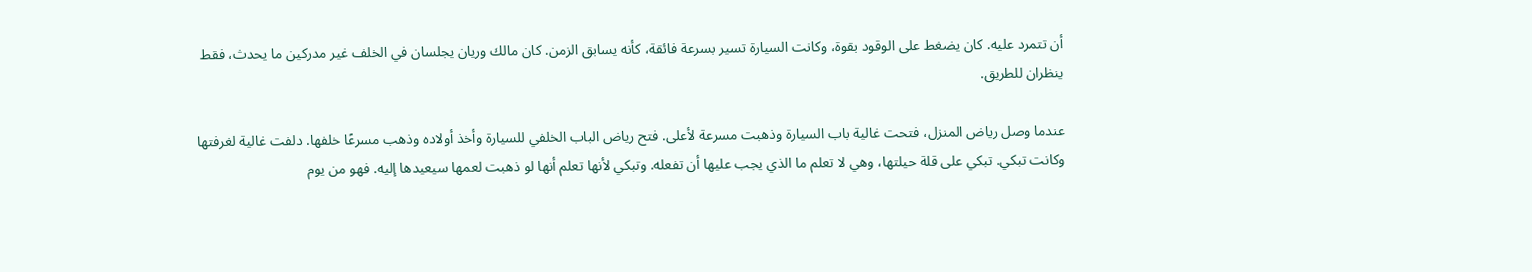أن تتمرد عليه. كان يضغط على الوقود بقوة، وكانت السيارة تسير بسرعة فائقة، كأنه يسابق الزمن. كان مالك وريان يجلسان في الخلف غير مدركين ما يحدث، فقط ينظران للطريق.

عندما وصل رياض المنزل، فتحت غالية باب السيارة وذهبت مسرعة لأعلى. فتح رياض الباب الخلفي للسيارة وأخذ أولاده وذهب مسرعًا خلفها. دلفت غالية لغرفتها وكانت تبكي. تبكي على قلة حيلتها، وهي لا تعلم ما الذي يجب عليها أن تفعله. وتبكي لأنها تعلم أنها لو ذهبت لعمها سيعيدها إليه. فهو من يوم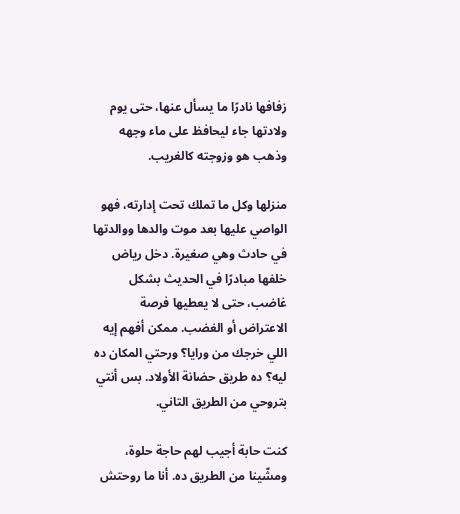زفافها نادرًا ما يسأل عنها، حتى يوم ولادتها جاء ليحافظ على ماء وجهه وذهب هو وزوجته كالغريب.

منزلها وكل ما تملك تحت إدارته، فهو الواصي عليها بعد موت والدها ووالدتها في حادث وهي صغيرة. دخل رياض خلفها مبادرًا في الحديث بشكل غاضب، حتى لا يعطيها فرصة الاعتراض أو الغضب. ممكن أفهم إيه اللي خرجك من ورايا؟ ورحتي المكان ده ليه؟ ده طريق حضانة الأولاد. بس أنتي بتروحي من الطريق التاني.

كنت حابة أجيب لهم حاجة حلوة، ومشّينا من الطريق ده. أنا ما روحتش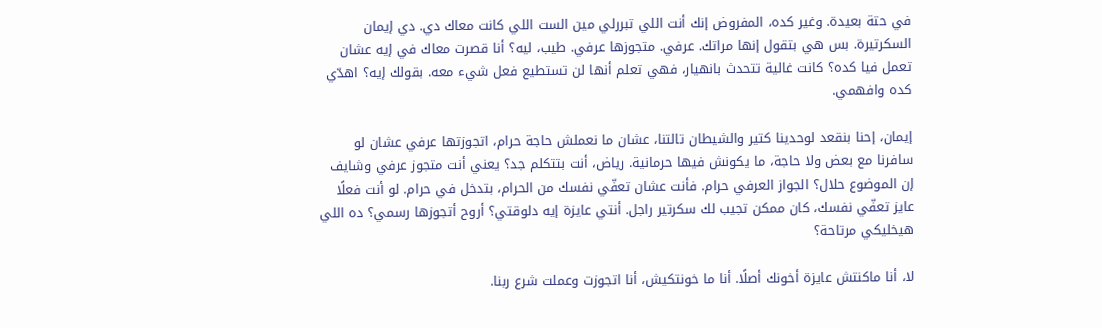في حتة بعيدة. وغير كده، المفروض إنك أنت اللي تبررلي مين الست اللي كانت معاك دي. دي إيمان السكرتيرة. بس هي بتقول إنها مراتك. عرفي. متجوزها عرفي. طيب، ليه؟ أنا قصرت معاك في إيه عشان تعمل فيا كده؟ كانت غالية تتحدث بانهيار، فهي تعلم أنها لن تستطيع فعل شيء معه. بقولك إيه؟ اهدّي كده وافهمي.

إيمان، إحنا بنقعد لوحدينا كتير والشيطان تالتنا، عشان ما نعملش حاجة حرام، اتجوزتها عرفي عشان لو سافرنا مع بعض ولا حاجة، ما يكونش فيها حرمانية. رياض، أنت بتتكلم جد؟ يعني أنت متجوز عرفي وشايف إن الموضوع حلال؟ الجواز العرفي حرام. فأنت عشان تعفّي نفسك من الحرام، بتدخل في حرام. لو أنت فعلًا عايز تعفّي نفسك، كان ممكن تجيب لك سكرتير راجل. أنتي عايزة إيه دلوقتي؟ أروح أتجوزها رسمي؟ ده اللي هيخليكي مرتاحة؟

لا، أنا ماكنتش عايزة أخونك أصلًا. أنا ما خونتكيش، أنا اتجوزت وعملت شرع ربنا.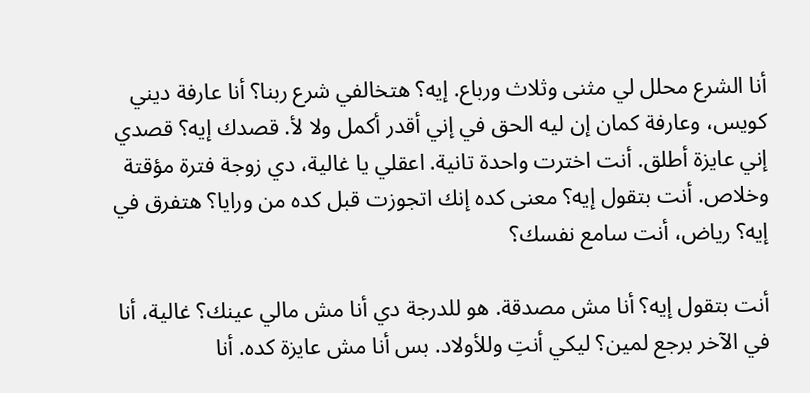أنا الشرع محلل لي مثنى وثلاث ورباع. إيه؟ هتخالفي شرع ربنا؟ أنا عارفة ديني كويس، وعارفة كمان إن ليه الحق في إني أقدر أكمل ولا لأ. قصدك إيه؟ قصدي إني عايزة أطلق. أنت اخترت واحدة تانية. اعقلي يا غالية، دي زوجة فترة مؤقتة وخلاص. أنت بتقول إيه؟ معنى كده إنك اتجوزت قبل كده من ورايا؟ هتفرق في إيه؟ رياض، أنت سامع نفسك؟

أنت بتقول إيه؟ أنا مش مصدقة. هو للدرجة دي أنا مش مالي عينك؟ غالية، أنا في الآخر برجع لمين؟ ليكي أنتِ وللأولاد. بس أنا مش عايزة كده. أنا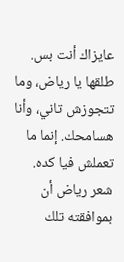عايزاك أنت بس. طلقها يا رياض، وما تتجوزش تاني، وأنا هسامحك. إنما ما تعملش فيا كده. شعر رياض أن بموافقته تلك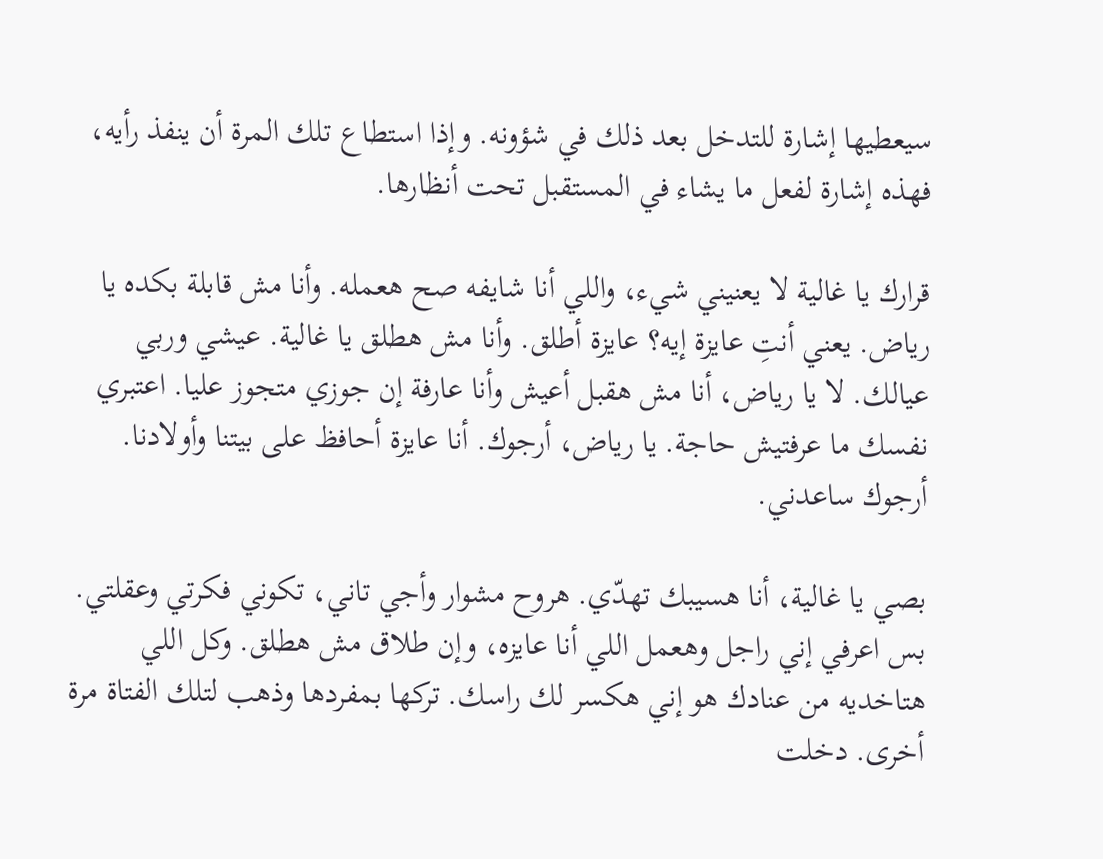سيعطيها إشارة للتدخل بعد ذلك في شؤونه. وإذا استطاع تلك المرة أن ينفذ رأيه، فهذه إشارة لفعل ما يشاء في المستقبل تحت أنظارها.

قرارك يا غالية لا يعنيني شيء، واللي أنا شايفه صح هعمله. وأنا مش قابلة بكده يا رياض. يعني أنتِ عايزة إيه؟ عايزة أطلق. وأنا مش هطلق يا غالية. عيشي وربي عيالك. لا يا رياض، أنا مش هقبل أعيش وأنا عارفة إن جوزي متجوز عليا. اعتبري نفسك ما عرفتيش حاجة. يا رياض، أرجوك. أنا عايزة أحافظ على بيتنا وأولادنا. أرجوك ساعدني.

بصي يا غالية، أنا هسيبك تهدّي. هروح مشوار وأجي تاني، تكوني فكرتي وعقلتي. بس اعرفي إني راجل وهعمل اللي أنا عايزه، وإن طلاق مش هطلق. وكل اللي هتاخديه من عنادك هو إني هكسر لك راسك. تركها بمفردها وذهب لتلك الفتاة مرة أخرى. دخلت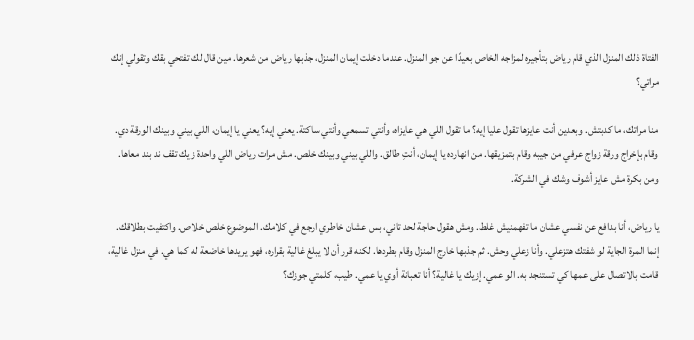الفتاة ذلك المنزل الذي قام رياض بتأجيره لمزاجه الخاص بعيدًا عن جو المنزل. عندما دخلت إيمان المنزل، جذبها رياض من شعرها. مين قال لك تفتحي بقك وتقولي إنك مراتي؟

منا مراتك، ما كدبتش. وبعدين أنت عايزها تقول عليا إيه؟ ما تقول اللي هي عايزاه، وأنتي تسمعي وأنتي ساكتة. يعني إيه؟ يعني يا إيمان، اللي بيني وبينك الورقة دي. وقام بإخراج ورقة زواج عرفي من جيبه وقام بتمزيقها. من انهارده يا إيمان، أنتِ طالق. واللي بيني وبينك خلص. مش مرات رياض اللي واحدة زيك تقف ند بند معاها. ومن بكرة مش عايز أشوف وشك في الشركة.

يا رياض، أنا بدافع عن نفسي عشان ما تفهمنيش غلط. ومش هقول حاجة لحد تاني، بس عشان خاطري ارجع في كلامك. الموضوع خلص خلاص. واكتفيت بطلاقك. إنما المرة الجاية لو شفتك هتزعلي. وأنا زعلي وحش. ثم جذبها خارج المنزل وقام بطردها. لكنه قرر أن لا يبلغ غالية بقراره، فهو يريدها خاضعة له كما هي. في منزل غالية، قامت بالاتصال على عمها كي تستنجد به. الو عمي. إزيك يا غالية؟ أنا تعبانة أوي يا عمي. طيب، كلمتي جوزك؟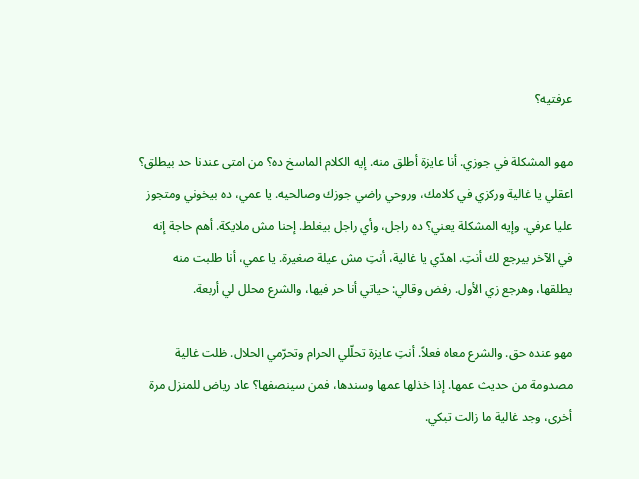عرفتيه؟

مهو المشكلة في جوزي. أنا عايزة أطلق منه. إيه الكلام الماسخ ده؟ من امتى عندنا حد بيطلق؟ اعقلي يا غالية وركزي في كلامك، وروحي راضي جوزك وصالحيه. يا عمي، ده بيخوني ومتجوز عليا عرفي. وإيه المشكلة يعني؟ ده راجل، وأي راجل بيغلط. إحنا مش ملايكة. أهم حاجة إنه في الآخر بيرجع لك أنتِ. اهدّي يا غالية، أنتِ مش عيلة صغيرة. يا عمي، أنا طلبت منه يطلقها، وهرجع زي الأول. رفض وقالي: حياتي أنا حر فيها، والشرع محلل لي أربعة.

مهو عنده حق. والشرع معاه فعلاً. أنتِ عايزة تحلّلي الحرام وتحرّمي الحلال. ظلت غالية مصدومة من حديث عمها. إذا خذلها عمها وسندها، فمن سينصفها؟ عاد رياض للمنزل مرة أخرى، وجد غالية ما زالت تبكي.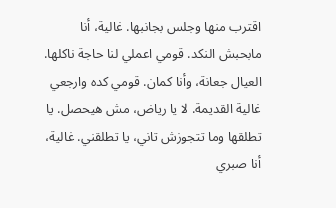اقترب منها وجلس بجانبها. غالية، أنا مابحبش النكد. قومي اعملي لنا حاجة ناكلها. العيال جعانة، وأنا كمان. قومي كده وارجعي غالية القديمة. لا يا رياض، مش هيحصل. يا تطلقها وما تتجوزش تاني، يا تطلقني. غالية، أنا صبري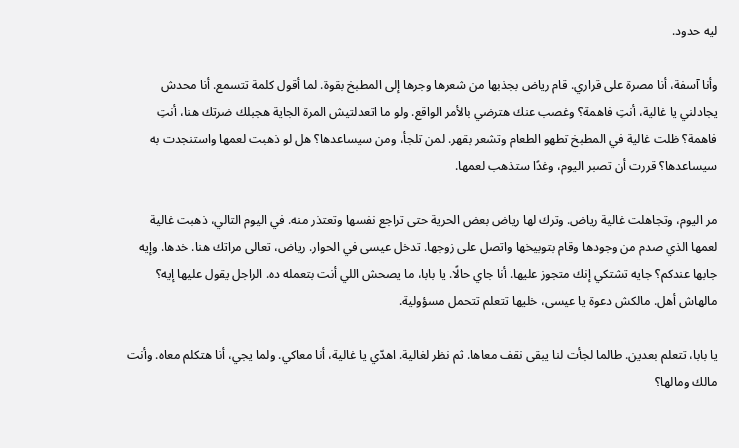ليه حدود.

وأنا آسفة، أنا مصرة على قراري. قام رياض بجذبها من شعرها وجرها إلى المطبخ بقوة. لما أقول كلمة تتسمع. أنا محدش يجادلني يا غالية، أنتِ فاهمة؟ وغصب عنك هترضي بالأمر الواقع. ولو ما اتعدلتيش المرة الجاية هجبلك ضرتك هنا، أنتِ فاهمة؟ ظلت غالية في المطبخ تطهو الطعام وتشعر بقهر. لمن تلجأ، ومن سيساعدها؟ هل لو ذهبت لعمها واستنجدت به سيساعدها؟ قررت أن تصبر اليوم، وغدًا ستذهب لعمها.

مر اليوم، وتجاهلت غالية رياض. وترك لها رياض بعض الحرية حتى تراجع نفسها وتعتذر منه. في اليوم التالي، ذهبت غالية لعمها الذي صدم من وجودها وقام بتوبيخها واتصل على زوجها. تدخل عيسى في الحوار. رياض، تعالى مراتك هنا. خدها. وإيه جابها عندكم؟ جايه تشتكي إنك متجوز عليها. أنا جاي حالًا. يا بابا، ما يصحش اللي أنت بتعمله ده. الراجل يقول عليها إيه؟ مالهاش أهل. مالكش دعوة يا عيسى، خليها تتعلم تتحمل مسؤولية.

يا بابا، تتعلم بعدين. طالما لجأت لنا يبقى نقف معاها. ثم نظر لغالية. اهدّي يا غالية، أنا معاكي. ولما يجي، أنا هتكلم معاه. وأنت مالك ومالها؟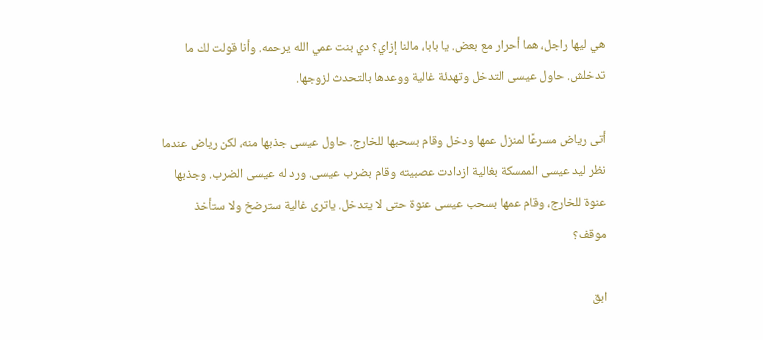هي ليها راجل، هما أحرار مع بعض. يا بابا، مالنا إزاي؟ دي بنت عمي الله يرحمه. وأنا قولت لك ما تدخلش. حاول عيسى التدخل وتهدئة غالية ووعدها بالتحدث لزوجها.

أتى رياض مسرعًا لمنزل عمها ودخل وقام بسحبها للخارج. حاول عيسى جذبها منه، لكن رياض عندما نظر ليد عيسى الممسكة بغالية ازدادت عصبيته وقام بضرب عيسى. ورد له عيسى الضرب. وجذبها عنوة للخارج، وقام عمها بسحب عيسى عنوة حتى لا يتدخل. ياترى غالية سترضخ ولا ستأخذ موقف؟

ابق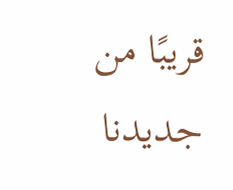قريبًا من جديدنا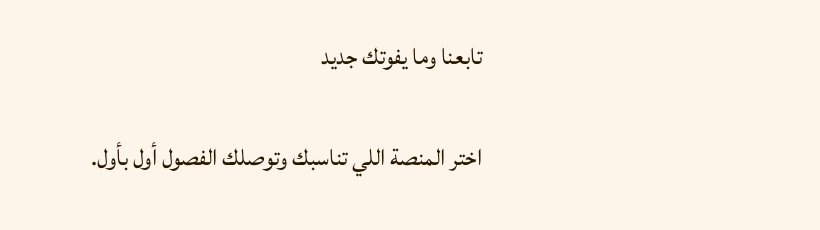تابعنا وما يفوتك جديد

اختر المنصة اللي تناسبك وتوصلك الفصول أول بأول.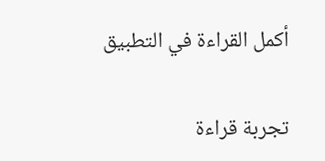أكمل القراءة في التطبيق

تجربة قراءة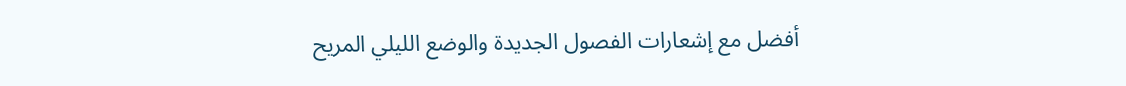أفضل مع إشعارات الفصول الجديدة والوضع الليلي المريح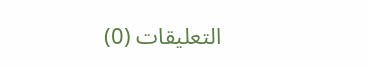التعليقات (0)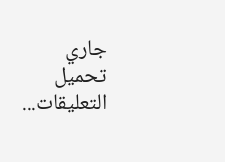جاري تحميل التعليقات...